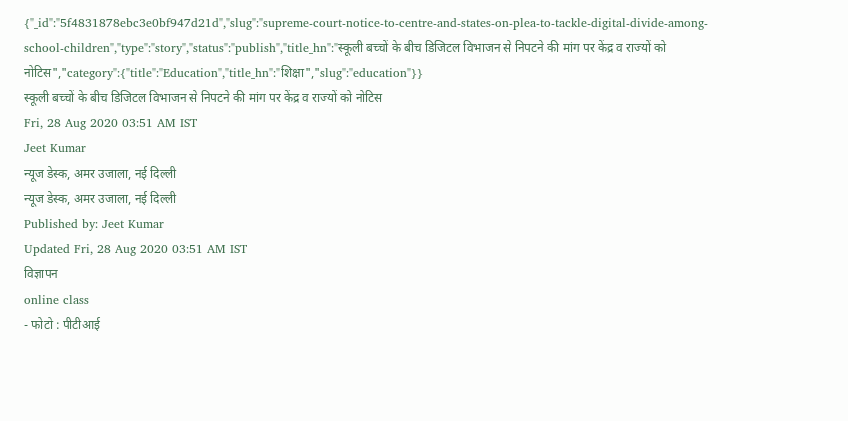{"_id":"5f4831878ebc3e0bf947d21d","slug":"supreme-court-notice-to-centre-and-states-on-plea-to-tackle-digital-divide-among-school-children","type":"story","status":"publish","title_hn":"स्कूली बच्चों के बीच डिजिटल विभाजन से निपटने की मांग पर केंद्र व राज्यों को नोटिस","category":{"title":"Education","title_hn":"शिक्षा","slug":"education"}}
स्कूली बच्चों के बीच डिजिटल विभाजन से निपटने की मांग पर केंद्र व राज्यों को नोटिस
Fri, 28 Aug 2020 03:51 AM IST
Jeet Kumar
न्यूज डेस्क, अमर उजाला, नई दिल्ली
न्यूज डेस्क, अमर उजाला, नई दिल्ली
Published by: Jeet Kumar
Updated Fri, 28 Aug 2020 03:51 AM IST
विज्ञापन
online class
- फोटो : पीटीआई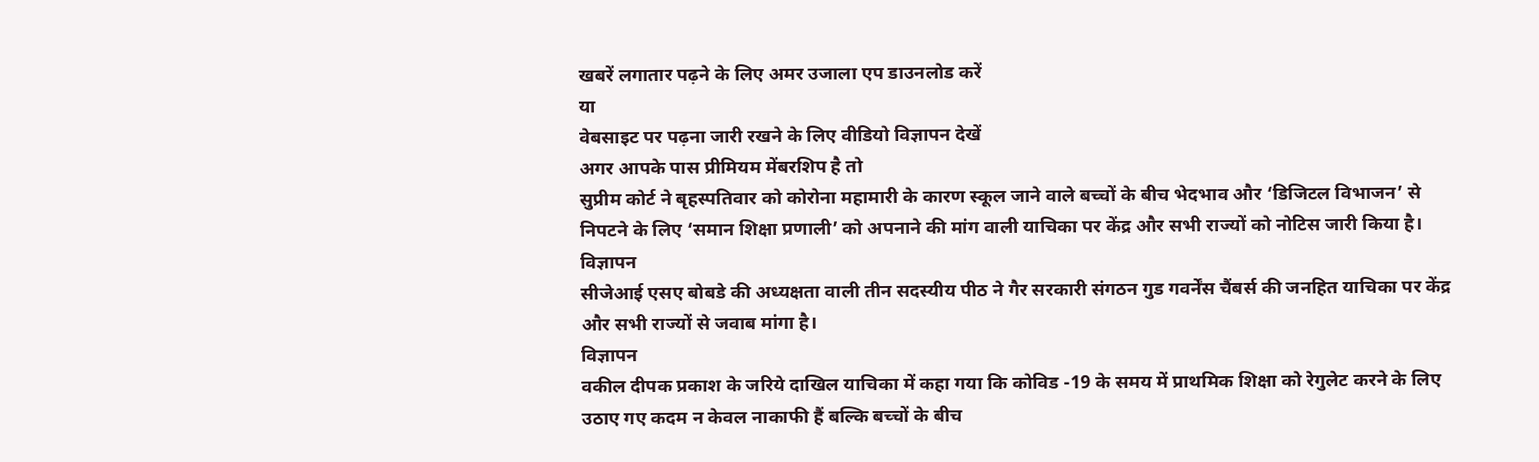खबरें लगातार पढ़ने के लिए अमर उजाला एप डाउनलोड करें
या
वेबसाइट पर पढ़ना जारी रखने के लिए वीडियो विज्ञापन देखें
अगर आपके पास प्रीमियम मेंबरशिप है तो
सुप्रीम कोर्ट ने बृहस्पतिवार को कोरोना महामारी के कारण स्कूल जाने वाले बच्चों के बीच भेदभाव और ‘डिजिटल विभाजन’ से निपटने के लिए ‘समान शिक्षा प्रणाली’ को अपनाने की मांग वाली याचिका पर केंद्र और सभी राज्यों को नोटिस जारी किया है।
विज्ञापन
सीजेआई एसए बोबडे की अध्यक्षता वाली तीन सदस्यीय पीठ ने गैर सरकारी संगठन गुड गवर्नेंस चैंबर्स की जनहित याचिका पर केंद्र और सभी राज्यों से जवाब मांगा है।
विज्ञापन
वकील दीपक प्रकाश के जरिये दाखिल याचिका में कहा गया कि कोविड -19 के समय में प्राथमिक शिक्षा को रेगुलेट करने के लिए उठाए गए कदम न केवल नाकाफी हैं बल्कि बच्चों के बीच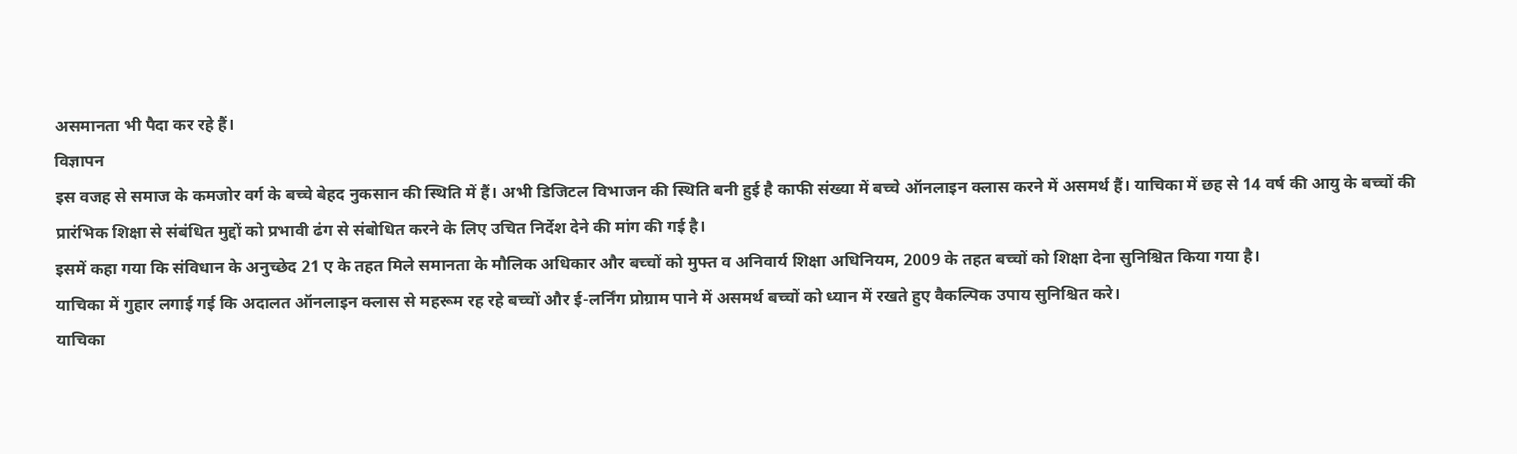असमानता भी पैदा कर रहे हैं।
विज्ञापन
इस वजह से समाज के कमजोर वर्ग के बच्चे बेहद नुकसान की स्थिति में हैं। अभी डिजिटल विभाजन की स्थिति बनी हुई है काफी संख्या में बच्चे ऑनलाइन क्लास करने में असमर्थ हैं। याचिका में छह से 14 वर्ष की आयु के बच्चों की प्रारंभिक शिक्षा से संबंधित मुद्दों को प्रभावी ढंग से संबोधित करने के लिए उचित निर्देश देने की मांग की गई है।
इसमें कहा गया कि संविधान के अनुच्छेद 21 ए के तहत मिले समानता के मौलिक अधिकार और बच्चों को मुफ्त व अनिवार्य शिक्षा अधिनियम, 2009 के तहत बच्चों को शिक्षा देना सुनिश्चित किया गया है।
याचिका में गुहार लगाई गई कि अदालत ऑनलाइन क्लास से महरूम रह रहे बच्चों और ई-लर्निंग प्रोग्राम पाने में असमर्थ बच्चों को ध्यान में रखते हुए वैकल्पिक उपाय सुनिश्चित करे।
याचिका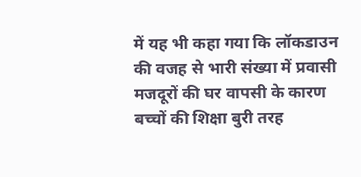में यह भी कहा गया कि लॉकडाउन की वजह से भारी संख्या में प्रवासी मजदूरों की घर वापसी के कारण बच्चों की शिक्षा बुरी तरह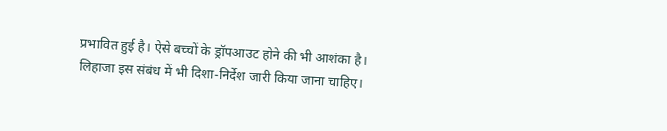प्रभावित हुई है। ऐसे बच्चों के ड्रॉपआउट होने की भी आशंका है। लिहाजा इस संबंध में भी दिशा-निर्देश जारी किया जाना चाहिए।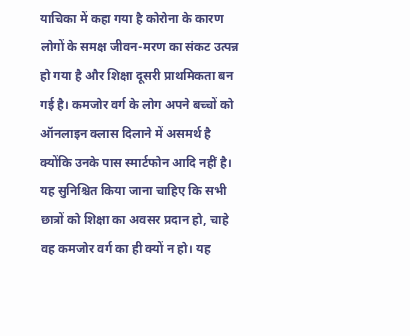याचिका में कहा गया है कोरोना के कारण लोगों के समक्ष जीवन-मरण का संकट उत्पन्न हो गया है और शिक्षा दूसरी प्राथमिकता बन गई है। कमजोर वर्ग के लोग अपने बच्चों को ऑनलाइन क्लास दिलाने में असमर्थ है क्योंकि उनके पास स्मार्टफोन आदि नहीं है।
यह सुनिश्चित किया जाना चाहिए कि सभी छात्रों को शिक्षा का अवसर प्रदान हो, चाहे वह कमजोर वर्ग का ही क्यों न हो। यह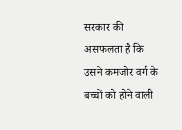सरकार की असफलता है कि उसने कमजोर वर्ग के बच्चों को होने वाली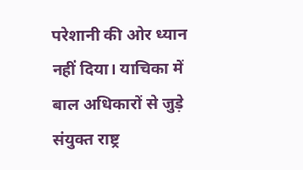परेशानी की ओर ध्यान नहीं दिया। याचिका में बाल अधिकारों से जुड़े संयुक्त राष्ट्र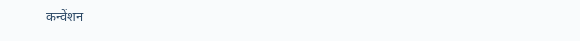कन्वेंशन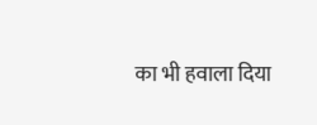का भी हवाला दिया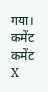गया।
कमेंट
कमेंट X